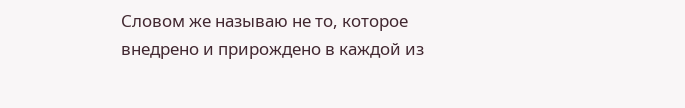Словом же называю не то, которое внедрено и прирождено в каждой из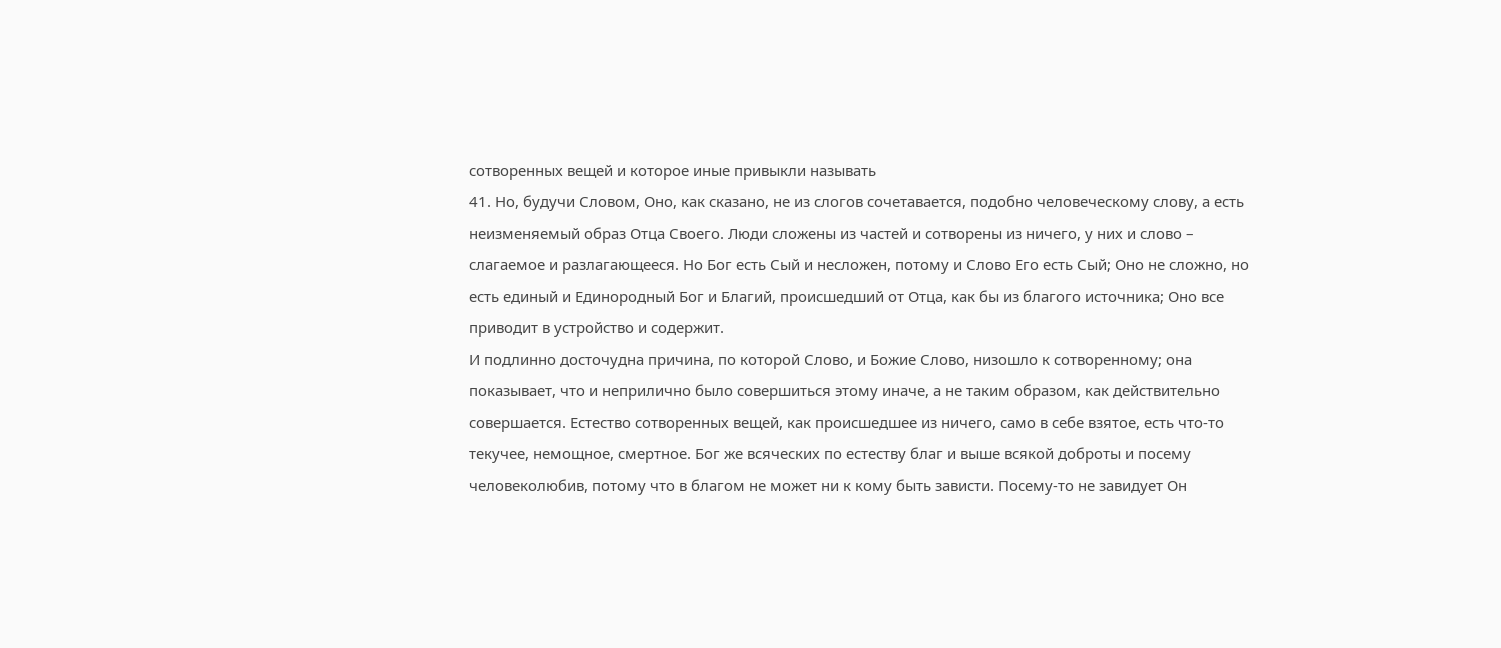сотворенных вещей и которое иные привыкли называть
41. Но, будучи Словом, Оно, как сказано, не из слогов сочетавается, подобно человеческому слову, а есть неизменяемый образ Отца Своего. Люди сложены из частей и сотворены из ничего, у них и слово – слагаемое и разлагающееся. Но Бог есть Сый и несложен, потому и Слово Его есть Сый; Оно не сложно, но есть единый и Единородный Бог и Благий, происшедший от Отца, как бы из благого источника; Оно все приводит в устройство и содержит.
И подлинно досточудна причина, по которой Слово, и Божие Слово, низошло к сотворенному; она показывает, что и неприлично было совершиться этому иначе, а не таким образом, как действительно совершается. Естество сотворенных вещей, как происшедшее из ничего, само в себе взятое, есть что-то текучее, немощное, смертное. Бог же всяческих по естеству благ и выше всякой доброты и посему человеколюбив, потому что в благом не может ни к кому быть зависти. Посему-то не завидует Он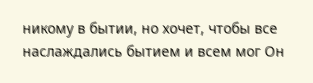никому в бытии, но хочет, чтобы все наслаждались бытием и всем мог Он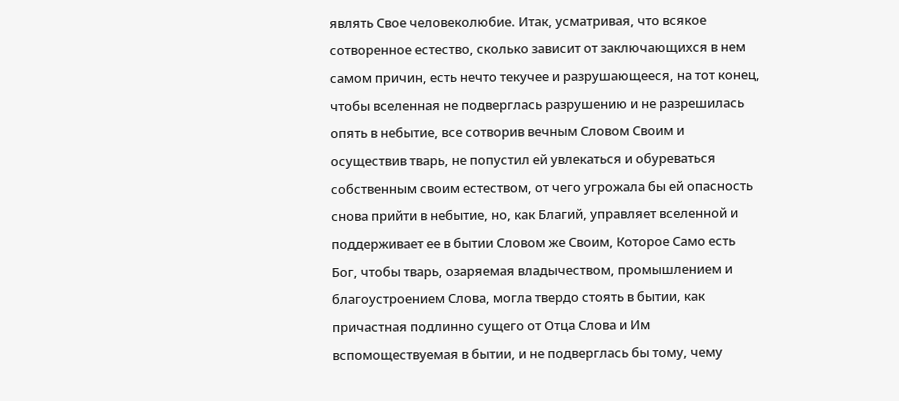являть Свое человеколюбие. Итак, усматривая, что всякое сотворенное естество, сколько зависит от заключающихся в нем самом причин, есть нечто текучее и разрушающееся, на тот конец, чтобы вселенная не подверглась разрушению и не разрешилась опять в небытие, все сотворив вечным Словом Своим и осуществив тварь, не попустил ей увлекаться и обуреваться собственным своим естеством, от чего угрожала бы ей опасность снова прийти в небытие, но, как Благий, управляет вселенной и поддерживает ее в бытии Словом же Своим, Которое Само есть Бог, чтобы тварь, озаряемая владычеством, промышлением и благоустроением Слова, могла твердо стоять в бытии, как причастная подлинно сущего от Отца Слова и Им вспомоществуемая в бытии, и не подверглась бы тому, чему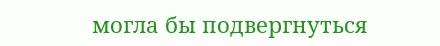могла бы подвергнуться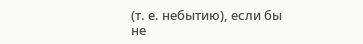(т. е. небытию), если бы не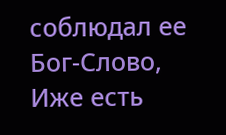соблюдал ее Бог-Слово, Иже есть